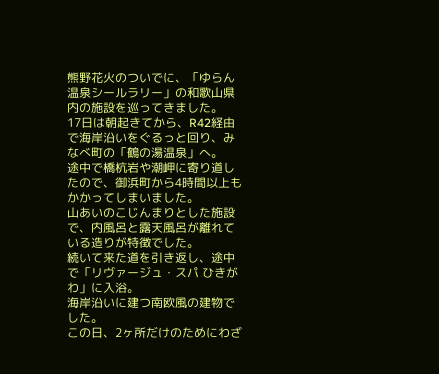熊野花火のついでに、「ゆらん温泉シールラリー」の和歌山県内の施設を巡ってきました。
17日は朝起きてから、R42経由で海岸沿いをぐるっと回り、みなべ町の「鶴の湯温泉」へ。
途中で橋杭岩や潮岬に寄り道したので、御浜町から4時間以上もかかってしまいました。
山あいのこじんまりとした施設で、内風呂と露天風呂が離れている造りが特徴でした。
続いて来た道を引き返し、途中で「リヴァージュ・スパ ひきがわ」に入浴。
海岸沿いに建つ南欧風の建物でした。
この日、2ヶ所だけのためにわざ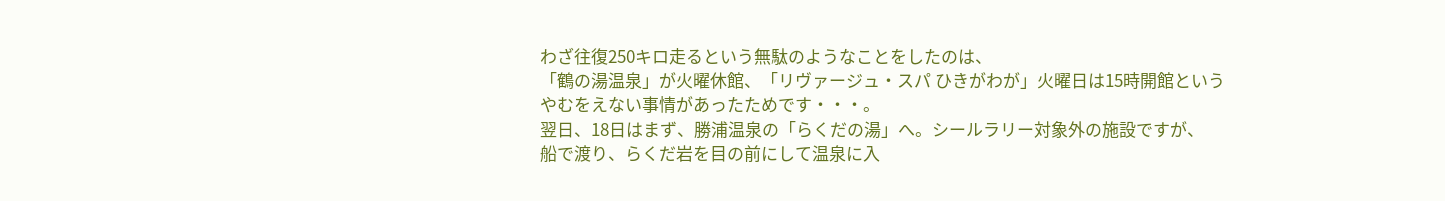わざ往復250キロ走るという無駄のようなことをしたのは、
「鶴の湯温泉」が火曜休館、「リヴァージュ・スパ ひきがわが」火曜日は15時開館という
やむをえない事情があったためです・・・。
翌日、18日はまず、勝浦温泉の「らくだの湯」へ。シールラリー対象外の施設ですが、
船で渡り、らくだ岩を目の前にして温泉に入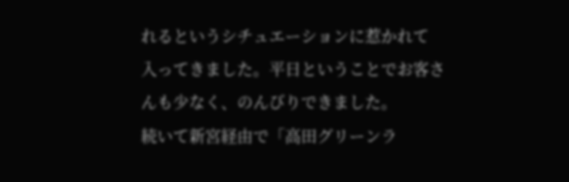れるというシチュエーションに惹かれて
入ってきました。平日ということでお客さんも少なく、のんびりできました。
続いて新宮経由で「高田グリーンラ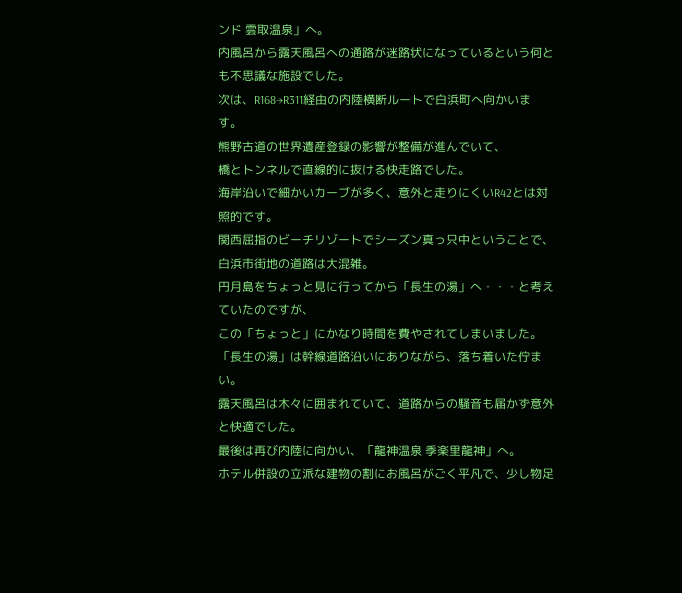ンド 雲取温泉」へ。
内風呂から露天風呂への通路が迷路状になっているという何とも不思議な施設でした。
次は、R168→R311経由の内陸横断ルートで白浜町へ向かいます。
熊野古道の世界遺産登録の影響が整備が進んでいて、
橋とトンネルで直線的に抜ける快走路でした。
海岸沿いで細かいカーブが多く、意外と走りにくいR42とは対照的です。
関西屈指のビーチリゾートでシーズン真っ只中ということで、白浜市街地の道路は大混雑。
円月島をちょっと見に行ってから「長生の湯」へ・・・と考えていたのですが、
この「ちょっと」にかなり時間を費やされてしまいました。
「長生の湯」は幹線道路沿いにありながら、落ち着いた佇まい。
露天風呂は木々に囲まれていて、道路からの騒音も届かず意外と快適でした。
最後は再び内陸に向かい、「龍神温泉 季楽里龍神」へ。
ホテル併設の立派な建物の割にお風呂がごく平凡で、少し物足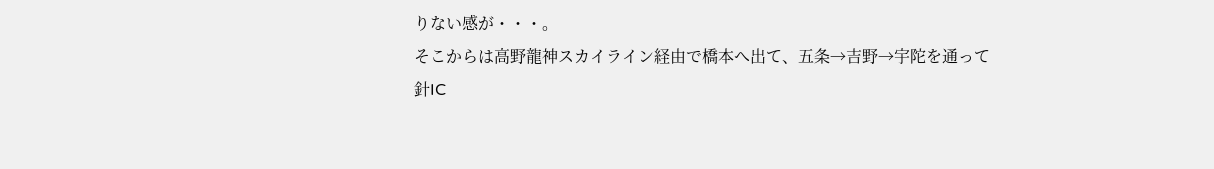りない感が・・・。
そこからは高野龍神スカイライン経由で橋本へ出て、五条→吉野→宇陀を通って
針IC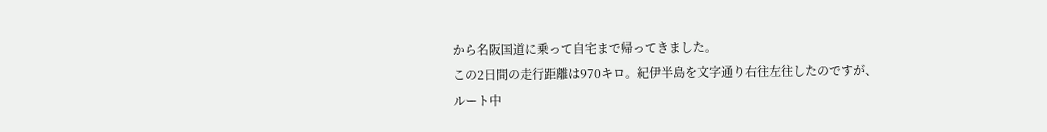から名阪国道に乗って自宅まで帰ってきました。
この2日間の走行距離は970キロ。紀伊半島を文字通り右往左往したのですが、
ルート中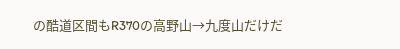の酷道区間もR370の高野山→九度山だけだ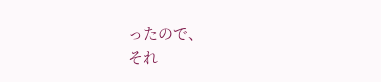ったので、
それ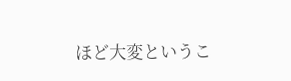ほど大変というこ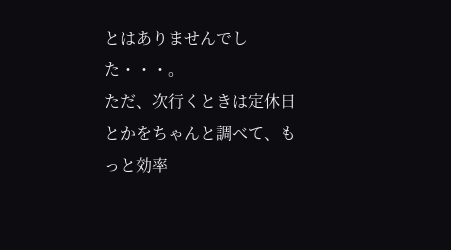とはありませんでした・・・。
ただ、次行くときは定休日とかをちゃんと調べて、もっと効率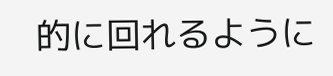的に回れるように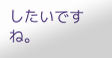したいですね。